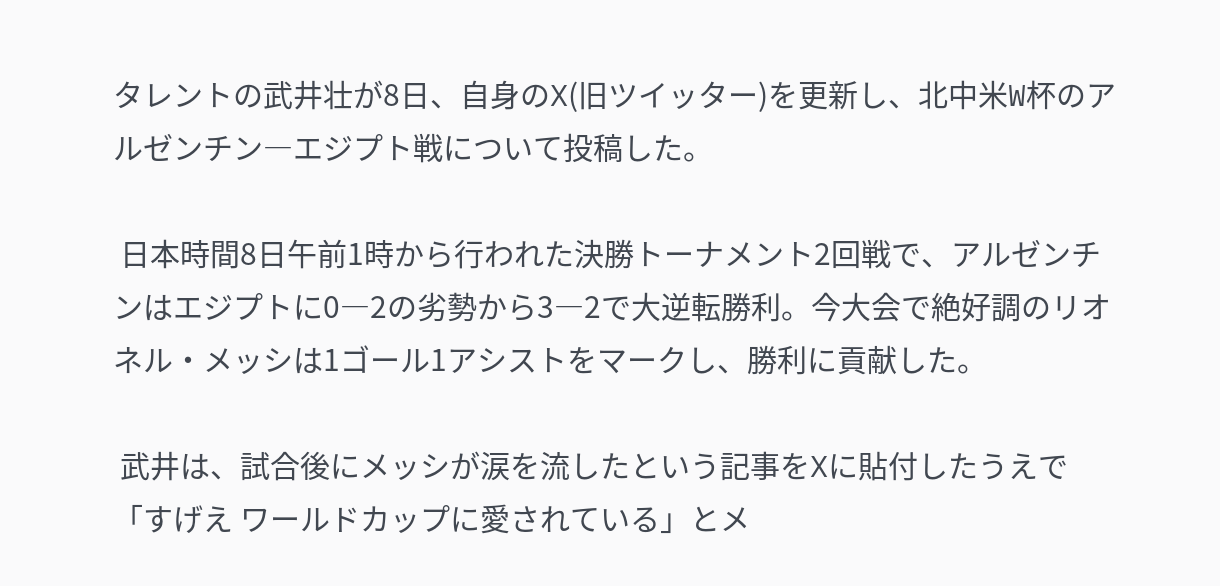タレントの武井壮が8日、自身のX(旧ツイッター)を更新し、北中米W杯のアルゼンチン―エジプト戦について投稿した。

 日本時間8日午前1時から行われた決勝トーナメント2回戦で、アルゼンチンはエジプトに0―2の劣勢から3―2で大逆転勝利。今大会で絶好調のリオネル・メッシは1ゴール1アシストをマークし、勝利に貢献した。

 武井は、試合後にメッシが涙を流したという記事をXに貼付したうえで「すげえ ワールドカップに愛されている」とメ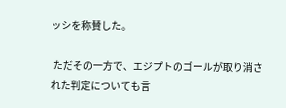ッシを称賛した。

 ただその一方で、エジプトのゴールが取り消された判定についても言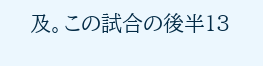及。この試合の後半13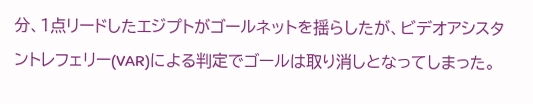分、1点リードしたエジプトがゴールネットを揺らしたが、ビデオアシスタントレフェリー(VAR)による判定でゴールは取り消しとなってしまった。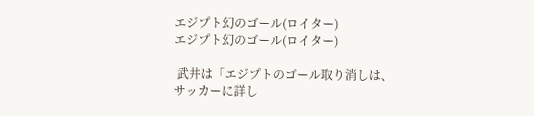エジプト幻のゴール(ロイター)
エジプト幻のゴール(ロイター)

 武井は「エジプトのゴール取り消しは、サッカーに詳し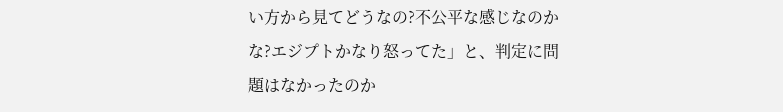い方から見てどうなの?不公平な感じなのかな?エジプトかなり怒ってた」と、判定に問題はなかったのか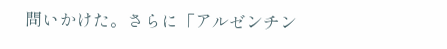問いかけた。さらに「アルゼンチン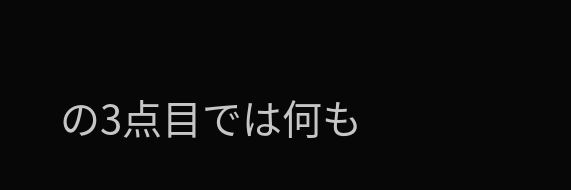の3点目では何も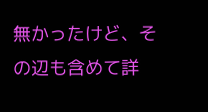無かったけど、その辺も含めて詳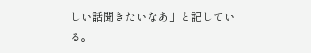しい話聞きたいなあ」と記している。